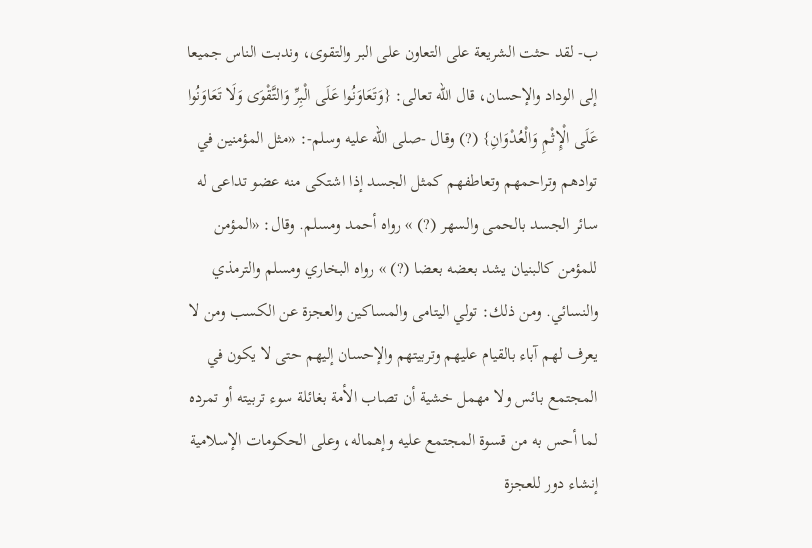ب- لقد حثت الشريعة على التعاون على البر والتقوى، وندبت الناس جميعا إلى الوداد والإحسان، قال الله تعالى: {وَتَعَاوَنُوا عَلَى الْبِرِّ وَالتَّقْوَى وَلَا تَعَاوَنُوا عَلَى الْإِثْمِ وَالْعُدْوَانِ} (?) وقال -صلى الله عليه وسلم-: «مثل المؤمنين في توادهم وتراحمهم وتعاطفهم كمثل الجسد إذا اشتكى منه عضو تداعى له سائر الجسد بالحمى والسهر (?) » رواه أحمد ومسلم. وقال: «المؤمن للمؤمن كالبنيان يشد بعضه بعضا (?) » رواه البخاري ومسلم والترمذي والنسائي. ومن ذلك: تولي اليتامى والمساكين والعجزة عن الكسب ومن لا يعرف لهم آباء بالقيام عليهم وتربيتهم والإحسان إليهم حتى لا يكون في المجتمع بائس ولا مهمل خشية أن تصاب الأمة بغائلة سوء تربيته أو تمرده لما أحس به من قسوة المجتمع عليه وإهماله، وعلى الحكومات الإسلامية إنشاء دور للعجزة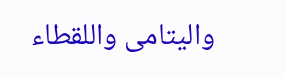واليتامى واللقطاء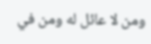ومن لا عائل له ومن في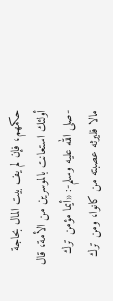حكمهم، فإن لم يف بيت المال بحاجة أولئك استعانت بالموسرين من الأمة، قال -صلى الله عليه وسلم-: «أيما مؤمن ترك مالا فليرثه عصبته من كانوا، ومن ترك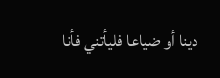دينا أو ضياعا فليأتني فأنا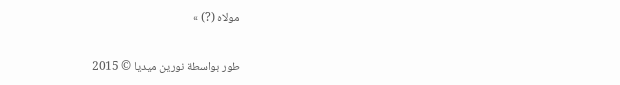مولاه (?) »

طور بواسطة نورين ميديا © 2015